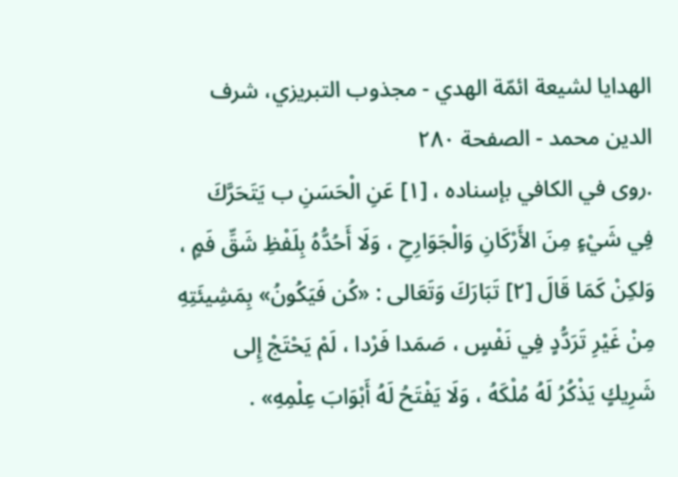الهدايا لشيعة ائمّة الهدي - مجذوب التبریزي، شرف الدین محمد - الصفحة ٢٨٠
.روى في الكافي بإسناده ، [١] عَنِ الْحَسَنِ ب يَتَحَرَّكَ فِي شَيْءٍ مِنَ الأَرْكَانِ وَالْجَوَارِحِ ، وَلَا أَحُدُّهُ بِلَفْظِ شَقِّ فَمٍ ، وَلكِنْ كَمَا قَالَ [٢] تَبَارَكَ وَتَعَالى : «كُن فَيَكُونُ» بِمَشِيئَتِهِ مِنْ غَيْرِ تَرَدُّدٍ فِي نَفْسٍ ، صَمَدا فَرْدا ، لَمْ يَحْتَجْ إِلى شَرِيكٍ يَذْكُرُ لَهُ مُلْكَهُ ، وَلَا يَفْتَحُ لَهُ أَبْوَابَ عِلْمِهِ» .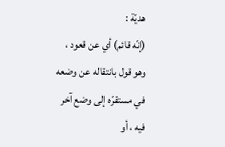هديّة :
(إنّه قائم) أي عن قعود ، وهو قول بانتقاله عن وضعه في مستقرّه إلى وضع آخر فيه ، أو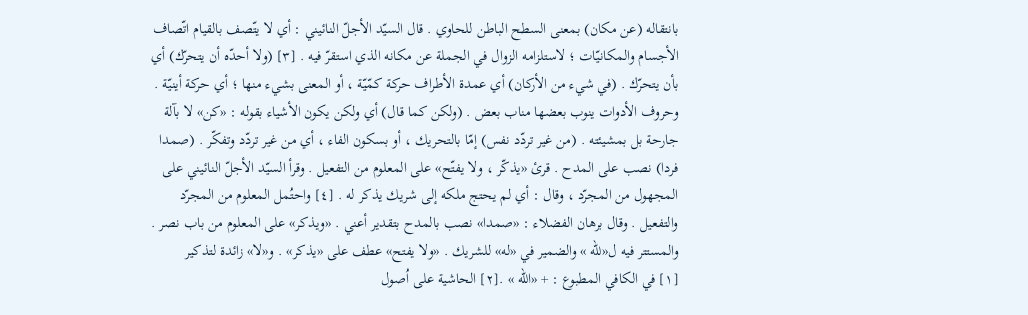بانتقاله (عن مكان) بمعنى السطح الباطن للحاوي . قال السيّد الأجلّ النائيني : أي لا يتّصف بالقيام اتّصاف الأجسام والمكانيّات ؛ لاستلزامه الزوال في الجملة عن مكانه الذي استقرّ فيه . [٣] (ولا أحدّه أن يتحرّك) أي بأن يتحرّك . (في شيء من الأركان) أي عمدة الأطراف حركة كمّيّة ، أو المعنى بشيء منها ؛ أي حركة أينيّة . وحروف الأدوات ينوب بعضها مناب بعض . (ولكن كما قال) أي ولكن يكون الأشياء بقوله : «كن» لا بآلة جارحة بل بمشيئته . (من غير تردّد نفس) إمّا بالتحريك ، أو بسكون الفاء ، أي من غير تردّد وتفكّر . (صمدا فردا) نصب على المدح . قرئ «يذكّر ، ولا يفتّح» على المعلوم من التفعيل . وقرأ السيّد الأجلّ النائيني على المجهول من المجرّد ، وقال : أي لم يحتج ملكه إلى شريك يذكر له . [٤] واحتُمل المعلوم من المجرّد والتفعيل . وقال برهان الفضلاء : «صمدا» نصب بالمدح بتقدير أعني . «ويذكر» على المعلوم من باب نصر . والمستتر فيه ل«للّه » والضمير في «له» للشريك . «ولا يفتح» عطف على «يذكر» . و«لا» زائدة لتذكير
[١] في الكافي المطبوع : + «اللّه » .[٢] الحاشية على اُصول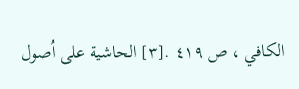الكافي ، ص ٤١٩ .[٣] الحاشية على اُصول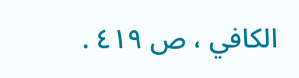الكافي ، ص ٤١٩ .